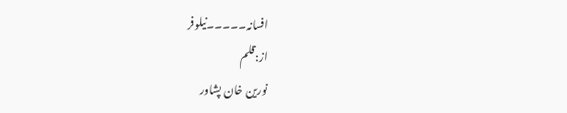افسانہ۔۔۔۔۔نیلوفر
از:قلم
نورین خان پشاور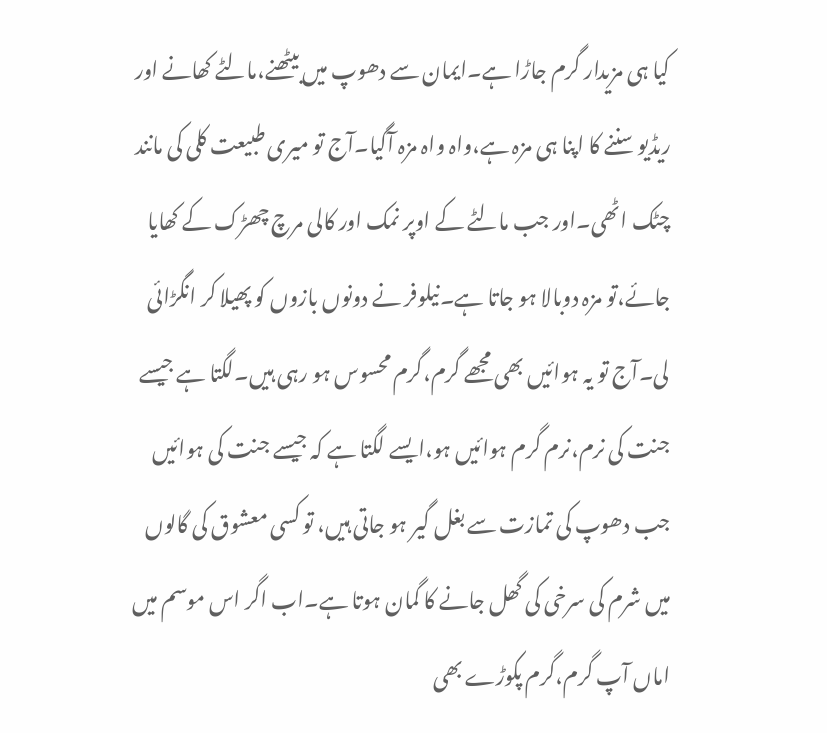کیا ہی مزیدار گرم جاڑا ہے۔ایمان سے دھوپ میں بیٹھنے،مالٹے کھانے اور ریڈیو سننے کا اپنا ہی مزہ ہے،واہ واہ مزہ آگیا۔آج تو میری طبیعت کلی کی مانند چٹک اٹھی۔اور جب مالٹے کے اوپر نمک اور کالی مرچ چھڑک کے کھایا جائے،تو مزہ دوبالا ہو جاتا ہے۔نیلوفر نے دونوں بازوں کو پھیلا کر انگڑائی لی۔آج تو یہ ہوائیں بھی مجھے گرم،گرم محسوس ہو رہی ہیں۔لگتا ہے جیسے جنت کی نرم،نرم گرم ہوائیں ہو،ایسے لگتا ہے کہ جیسے جنت کی ہوائیں جب دھوپ کی تمازت سے بغل گیر ہو جاتی ہیں، تو کسی معشوق کی گالوں میں شرم کی سرخی کی گھل جانے کا گمان ہوتا ہے۔اب اگر اس موسم میں اماں آپ گرم،گرم پکوڑے بھی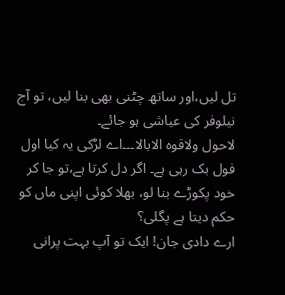تل لیں،اور ساتھ چٹنی بھی بنا لیں، تو آج نیلوفر کی عیاشی ہو جائے۔
لاحول ولاقوہ الابالا۔۔۔اے لڑکی یہ کیا اول فول بک رہی ہے۔ اگر دل کرتا ہے،تو جا کر خود پکوڑے بنا لو، بھلا کوئی اپنی ماں کو حکم دیتا ہے پگلی؟
ارے دادی جان! ایک تو آپ بہت پرانی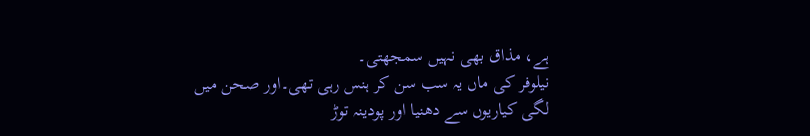ہے، مذاق بھی نہیں سمجھتی۔
نیلوفر کی ماں یہ سب سن کر ہنس رہی تھی۔اور صحن میں لگی کیاریوں سے دھنیا اور پودینہ توڑ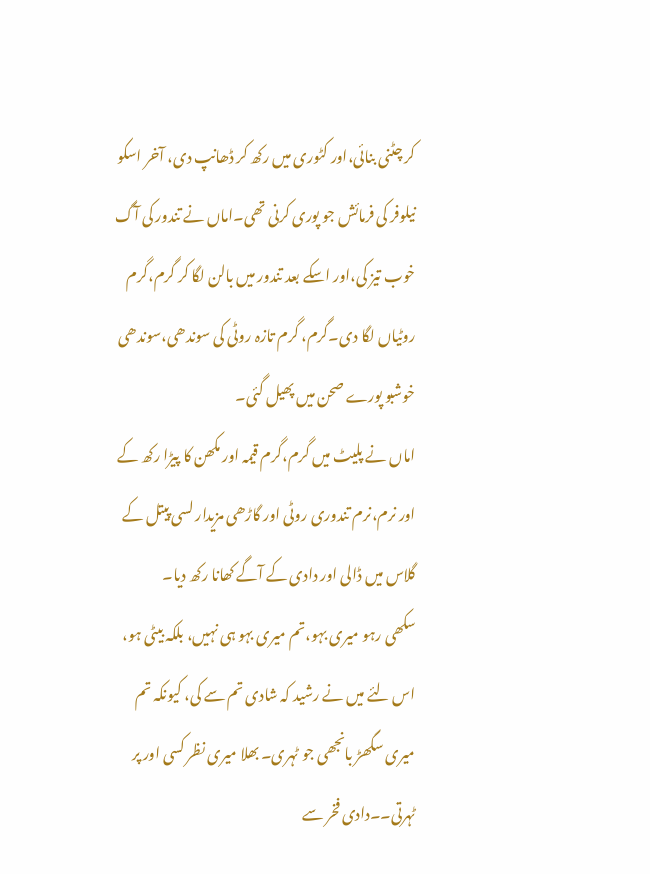کر چٹنی بنائی،اور کٹوری میں رکھ کر ڈھانپ دی، آخر اسکو نیلوفر کی فرمائش جو پوری کرنی تھی۔اماں نے تندور کی آگ خوب تیز کی،اور اسکے بعد تندور میں بالن لگا کر گرم،گرم روٹیاں لگا دی۔گرم، گرم تازہ روٹی کی سوندھی،سوندھی خوشبو پورے صحن میں پھیل گئی۔
اماں نے پلیٹ میں گرم،گرم قیمہ اور مکھن کا پیڑا رکھ کے اور نرم،نرم تندوری روٹی اور گاڑھی مزیدار لسی پیتل کے گلاس میں ڈالی اور دادی کے آگے کھانا رکھ دیا۔
سکھی رہو میری بہو،تم میری بہو ہی نہیں، بلکہ بیٹی ہو، اس لئے میں نے رشید کہ شادی تم سے کی، کیونکہ تم میری سگھڑ بانجھی جو ٹہری۔ بھلا میری نظر کسی اور پر ٹہرتی۔۔دادی فخر سے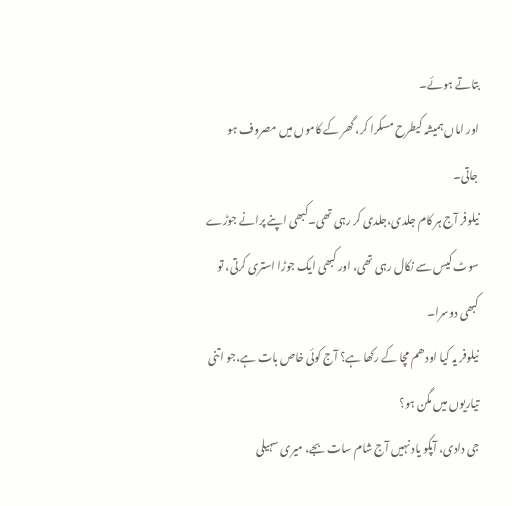بتاتے ہوئے۔
اور اماں ہمیشہ کیطرح مسکرا کر، گھر کے کاموں میں مصروف ہو جاتی۔
نیلوفر آج ہر کام جلدی،جلدی کر رہی تھی۔کبھی اپنے پرانے جوڑے سوٹ کیس سے نکال رہی تھی، اور کبھی ایک جوڑا استری کرتی، تو کبھی دوسرا۔
نیلوفر یہ کیا اودھم مچا کے رکھا ہے؟ آج کوئی خاص بات ہے،جو اتنی تیاریوں میں مگن ہو؟
جی دادی، آپکو یاد نہیں آج شام سات بجے، میری سہیلی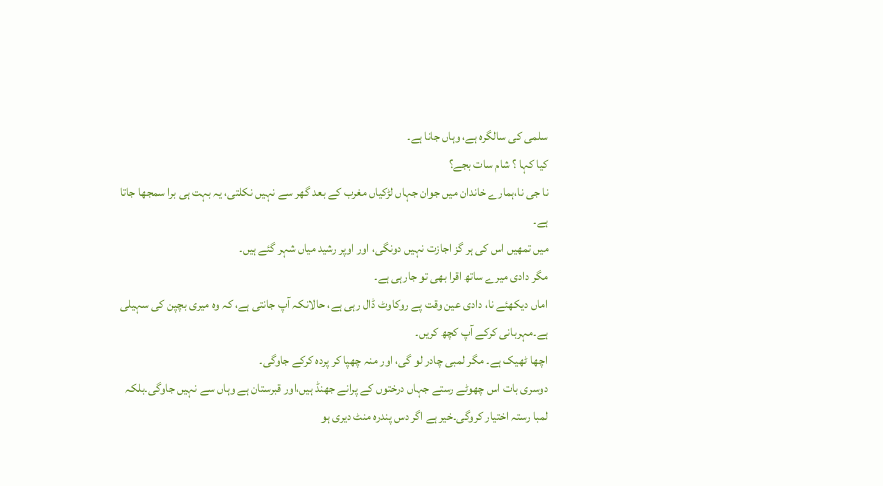سلمی کی سالگرہ ہے، وہاں جانا ہے۔
کیا کہا ؟ شام سات بجے؟
نا جی نا،ہمارے خاندان میں جوان جہاں لڑکیاں مغرب کے بعد گھر سے نہیں نکلتی، یہ بہت ہی برا سمجھا جاتا ہے۔
میں تمھیں اس کی ہر گز اجازت نہیں دونگی، اور اوپر رشید میاں شہر گئے ہیں۔
مگر دادی میرے ساتھ اقرا بھی تو جارہی ہے۔
اماں دیکھئے نا، دادی عین وقت پے روکاوٹ ڈال رہی ہے، حالانکہ آپ جانتی ہے، کہ وہ میری بچپن کی سہیلی ہے۔مہربانی کرکے آپ کچھ کریں۔
اچھا ٹھیک ہے۔ مگر لمبی چادر لو گی، اور منہ چھپا کر پردہ کرکے جاوگی۔
دوسری بات اس چھوٹے رستے جہاں درختوں کے پرانے جھنڈ ہیں،اور قبرستان ہے وہاں سے نہیں جاوگی۔بلکہ لمبا رستہ اختیار کروگی۔خیر ہے اگر دس پندرہ منٹ دیری ہو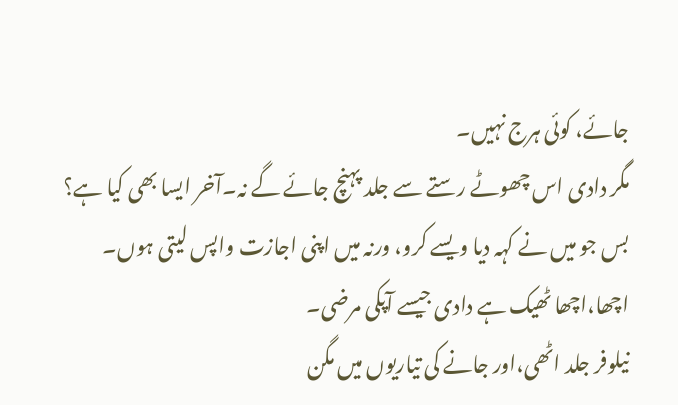جائے، کوئی ہرج نہیں۔
مگر دادی اس چھوٹے رستے سے جلد پہنچ جائے گے نہ۔آخر ایسا بھی کیا ہے؟
بس جو میں نے کہہ دیا ویسے کرو، ورنہ میں اپنی اجازت واپس لیتی ہوں۔
اچھا،اچھا ٹھیک ہے دادی جیسے آپکی مرضی۔
نیلوفر جلد اٹھی،اور جانے کی تیاریوں میں مگن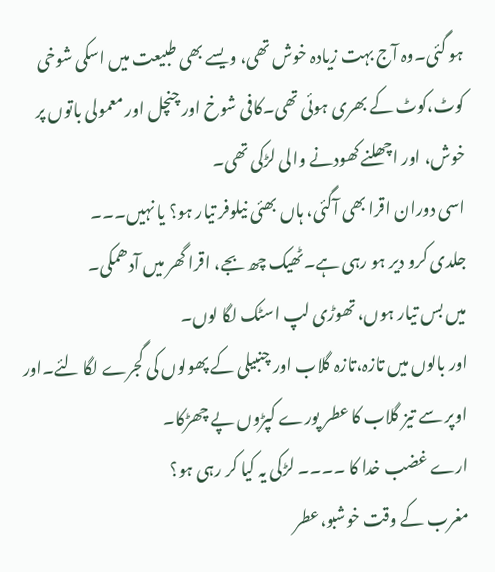ہو گئی۔وہ آج بہت زیادہ خوش تھی، ویسے بھی طبیعت میں اسکی شوخی کوٹ،کوٹ کے بھری ہوئی تھی۔کافی شوخ اور چنچل اور معمولی باتوں پر خوش، اور اچھلنے کھودنے والی لڑکی تھی۔
اسی دوران اقرا بھی آگئی، ہاں بھئی نیلوفر تیار ہو؟ یا نہیں۔۔۔
جلدی کرو دیر ہو رہی ہے۔ٹھیک چھ بجے، اقرا گھر میں آدھمکی۔
میں بس تیار ہوں، تھوڑی لپ اسٹک لگا لوں۔
اور بالوں میں تازہ،تازہ گلاب اور چنبیلی کے پھولوں کی گجرے لگا لئے۔اور اوپر سے تیز گلاب کا عطر پورے کپڑوں پے چھڑکا۔
ارے غضب خدا کا ۔۔۔۔ لڑکی یہ کیا کر رہی ہو؟
مغرب کے وقت خوشبو،عطر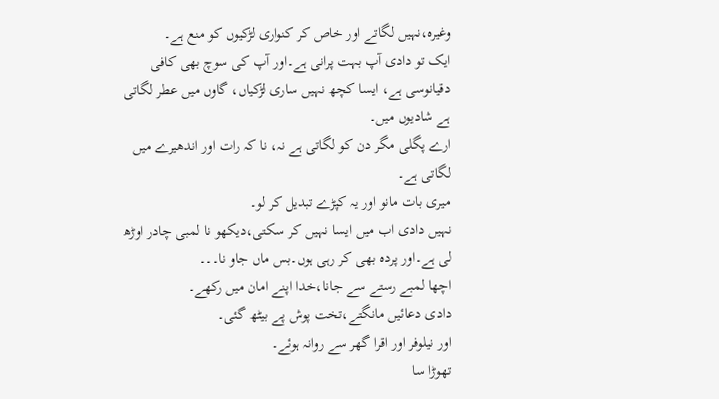وغیرہ،نہیں لگاتے اور خاص کر کنواری لڑکیوں کو منع ہے۔
ایک تو دادی آپ بہت پرانی ہے۔اور آپ کی سوچ بھی کافی دقیانوسی ہے، ایسا کچھ نہیں ساری لڑکیاں، گاوں میں عطر لگاتی ہے شادیوں میں۔
ارے پگلی مگر دن کو لگاتی ہے نہ، نا کہ رات اور اندھیرے میں لگاتی ہے۔
میری بات مانو اور یہ کپڑے تبدیل کر لو۔
نہیں دادی اب میں ایسا نہیں کر سکتی،دیکھو نا لمبی چادر اوڑھ لی ہے۔اور پردہ بھی کر رہی ہوں۔بس ماں جاو نا۔۔۔
اچھا لمبے رستے سے جانا،خدا اپنے امان میں رکھے۔
دادی دعائیں مانگتے،تخت پوش پے بیٹھ گئی۔
اور نیلوفر اور اقرا گھر سے روانہ ہوئے۔
تھوڑا سا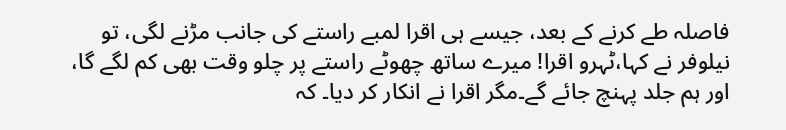فاصلہ طے کرنے کے بعد، جیسے ہی اقرا لمبے راستے کی جانب مڑنے لگی، تو نیلوفر نے کہا،ٹہرو اقرا! میرے ساتھ چھوٹے راستے پر چلو وقت بھی کم لگے گا، اور ہم جلد پہنچ جائے گے۔مگر اقرا نے انکار کر دیا۔ کہ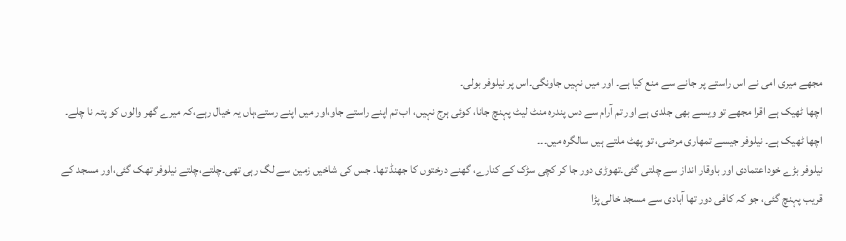مجھے میری امی نے اس راستے پر جانے سے منع کیا ہے۔ اور میں نہیں جاونگی۔اس پر نیلوفر بولی۔
اچھا ٹھیک ہے اقرا مجھے تو ویسے بھی جلدی ہے اور تم آرام سے دس پندرہ منٹ لیٹ پہنچ جانا، کوئی ہرج نہیں، اب تم اپنے راستے جاو،اور میں اپنے رستے،ہاں یہ خیال رہے،کہ میرے گھر والوں کو پتہ نا چلے۔
اچھا ٹھیک ہے۔ نیلوفر جیسے تمھاری مرضی، تو پھٹ ملتے ہیں سالگرہ میں۔۔۔
نیلوفر بڑے خوداعتمادی اور باوقار انداز سے چلتی گئی۔تھوڑی دور جا کر کچی سڑک کے کنارے، گھنے درختوں کا جھنڈ تھا۔ جس کی شاخیں زمین سے لگ رہی تھی۔چلتے،چلتے نیلوفر تھک گئی،اور مسجد کے قریب پہنچ گئی، جو کہ کافی دور تھا آبادی سے مسجد خالی پڑا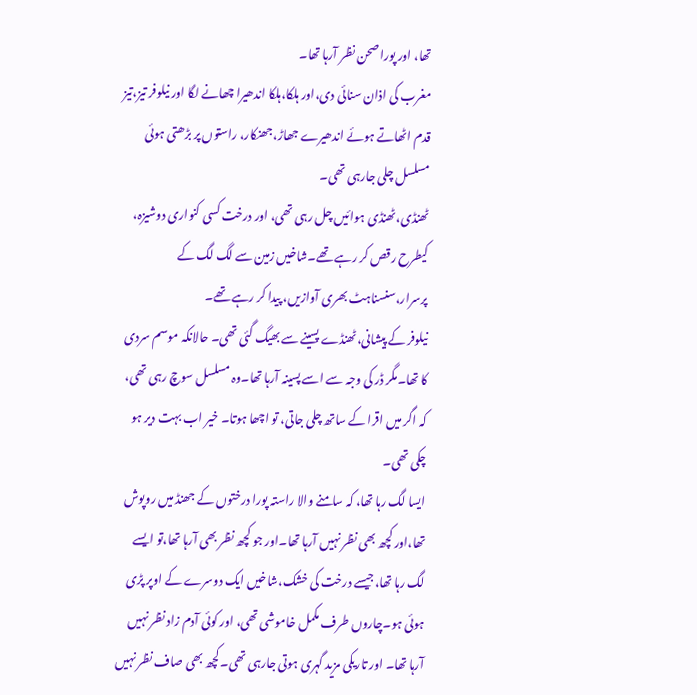تھا، اور پورا صحن نظر آرہا تھا۔
مغرب کی اذان سنائی دی،اور ہلکا،ہلکا اندھیرا چھانے لگا اور نیلوفر تیز،تیز قدم اٹھاتے ہوئے اندھیرے جھاڑ،جھنکار، راستوں پر بڑھتی ہوئی مسلسل چلی جارہی تھی۔
ٹھنڈی،ٹھنڈی ہوائیں چل رہی تھی، اور درخت کسی کنواری دوشیزہ، کیطرح رقص کر رہے تھے۔شاخیں زمین سے لگ لگ کے پرسرار،سنسناہٹ بھری آوازیں، پیدا کر رہے تھے۔
نیلوفر کے پیشانی،ٹھنڈے پسینے سے بھیگ گئی تھی۔ حالانکہ موسم سردی کا تھا۔مگر ڈر کی وجہ سے اسے پسینہ آرہا تھا۔وہ مسلسل سوچ رہی تھی، کہ اگر میں اقرا کے ساتھ چلی جاتی، تو اچھا ہوتا۔ خیر اب بہت دیر ہو چکی تھی۔
ایسا لگ رہا تھا، کہ سامنے والا راستہ پورا درختوں کے جھنڈ میں روپوش تھا،اور کچھ بھی نظر نہیں آرہا تھا۔اور جو کچھ نظر بھی آرہا تھا،تو ایسے لگ رہا تھا،جیسے درخت کی خشک،شاخیں ایک دوسرے کے اوپر پڑی ہوئی ہو۔چاروں طرف مکمل خاموشی تھی، اور کوئی آدم زاد نظر نہیں آرہا تھا۔ اور تاریکی مزید گہری ہوتی جارہی تھی۔کچھ بھی صاف نظر نہیں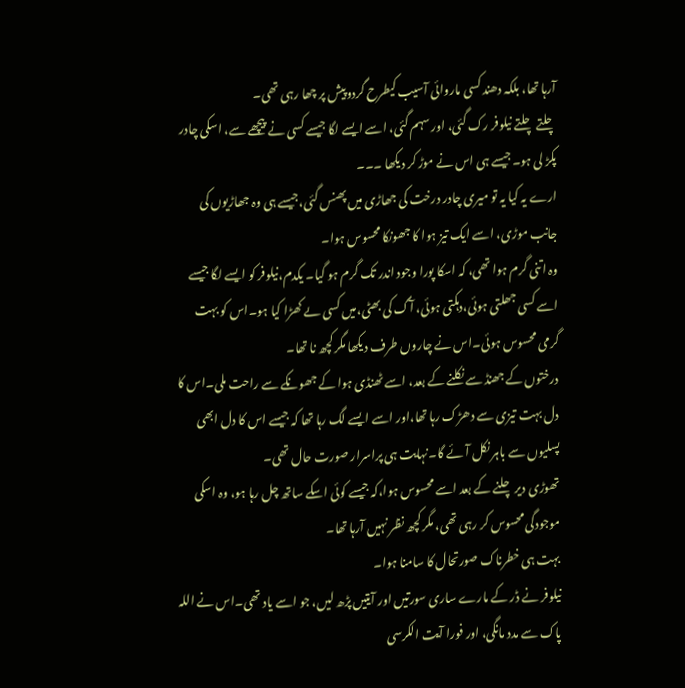آرہا تھا، بلکہ دھند کسی ماروائی آسیب کیطرح گردوپیش پر چھا رہی تھی۔
چلتے چلتے نیلوفر رک گئی، اور سہم گئی، اسے ایسے لگا جیسے کسی نے پیچھے سے، اسکی چادر پکڑ لی ہو۔جیسے ہی اس نے موڑ کر دیکھا ۔۔۔
ارے یہ کیا یہ تو میری چادر درخت کی جھاڑی میں پھنس گئی،جیسے ہی وہ جھاڑیوں کی جانب موڑی، اسے ایک تیز ہوا کا جھونکا محسوس ہوا۔
وہ اتنی گرم ہوا تھی، کہ اسکا پورا وجود اندر تک گرم ہو گیا۔ یکدم،نیلوفر کو ایسے لگا جیسے اسے کسی جھلتی ہوئی،دہکتی ہوئی، آگ کی بھٹی،میں کسی ںے کھڑا کیا ہو۔اس کو بہت گرمی محسوس ہوئی۔اس نے چاروں طرف دیکھا مگر کچھ نا تھا۔
درختوں کے جھنڈ سے نکلنے کے بعد، اسے ٹھنڈی ہوا کے جھونکے سے راحت ملی۔اس کا دل بہت تیزی سے دھڑک رہا تھا،اور اسے ایسے لگ رہا تھا کہ جیسے اس کا دل ابھی پسلیوں سے باہر نکل آئے گا۔نہایت ہی پراسرار صورت حال تھی۔
تھوڑی دیر چلنے کے بعد اسے محسوس ہوا،کہ جیسے کوئی اسکے ساتھ چل رہا ہو، وہ اسکی موجودگی محسوس کر رہی تھی، مگر کچھ نظر نہیں آرہا تھا۔
بہت ہی خطرناک صورتحال کا سامنا ہوا۔
نیلوفر نے ڈر کے مارے ساری سورتیں اور آیتیں پڑھ لیں، جو اسے یاد تھی۔اس نے اللہ پاک سے مدد مانگی، اور فورا آیت الکرسی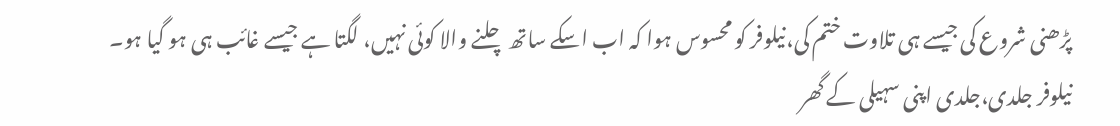پڑھنی شروع کی جیسے ہی تلاوت ختم کی،نیلوفر کو محسوس ہوا کہ اب اسکے ساتھ چلنے والا کوئی نہیں، لگتا ہے جیسے غائب ہی ہو گیا ہو۔
نیلوفر جلدی،جلدی اپنی سہیلی کے گھر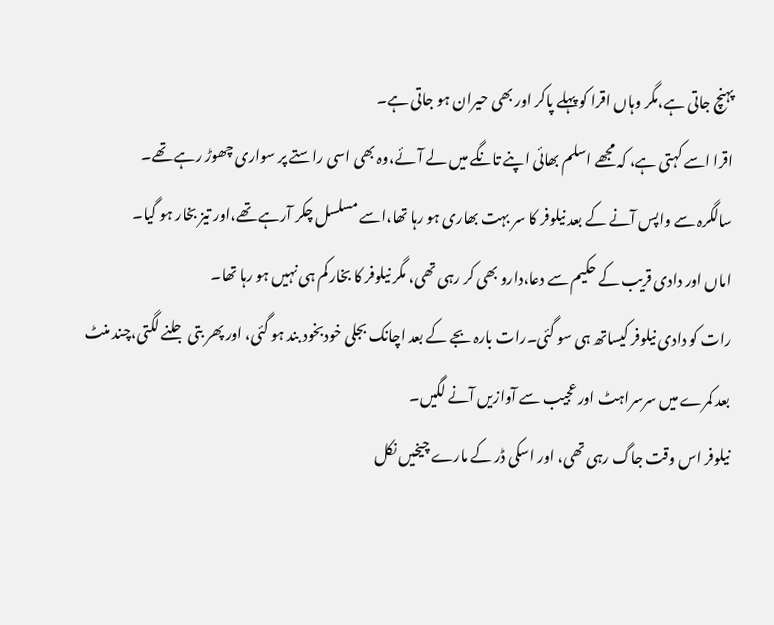پہنچ جاتی ہے،مگر وہاں اقرا کو پہلے پاکر اور بھی حیران ہو جاتی ہے۔
اقرا اسے کہتی ہے، کہ مجھے اسلم بھائی اپنے تانگے میں لے آئے،وہ بھی اسی راستے پر سواری چھوڑ رہے تھے۔
سالگرہ سے واپس آنے کے بعد نیلوفر کا سر بہت بھاری ہو رہا تھا،اسے مسلسل چکر آرہے تھے،اور تیز بخار ہو گیا۔
اماں اور دادی قریب کے حکیم سے دعا،دارو بھی کر رہی تھی، مگر نیلوفر کا بخار کم ہی نہیں ہو رہا تھا۔
رات کو دادی نیلوفر کیساتھ ہی سو گئی۔رات بارہ بجے کے بعد اچانک بجلی خودبخود بند ہو گئی، اور پھر بتی جلنے لگتی،چند منٹ بعد کمرے میں سرسراہٹ اور عجیب سے آوازیں آنے لگیں۔
نیلوفر اس وقت جاگ رہی تھی، اور اسکی ڈر کے مارے چیخیں نکل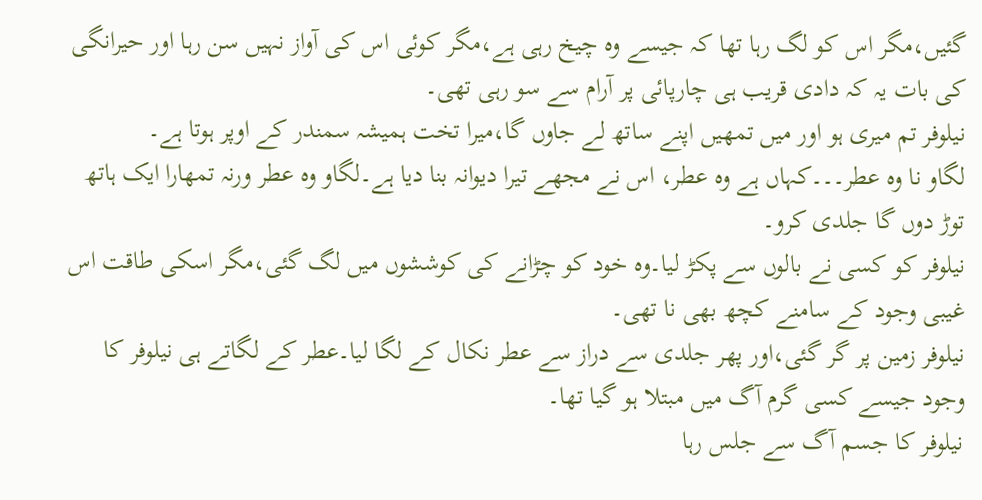گئیں،مگر اس کو لگ رہا تھا کہ جیسے وہ چیخ رہی ہے،مگر کوئی اس کی آواز نہیں سن رہا اور حیرانگی کی بات یہ کہ دادی قریب ہی چارپائی پر آرام سے سو رہی تھی۔
نیلوفر تم میری ہو اور میں تمھیں اپنے ساتھ لے جاوں گا،میرا تخت ہمیشہ سمندر کے اوپر ہوتا ہے۔
لگاو نا وہ عطر۔۔۔کہاں ہے وہ عطر، اس نے مجھے تیرا دیوانہ بنا دیا ہے۔لگاو وہ عطر ورنہ تمھارا ایک ہاتھ توڑ دوں گا جلدی کرو۔
نیلوفر کو کسی نے بالوں سے پکڑ لیا۔وہ خود کو چڑانے کی کوششوں میں لگ گئی،مگر اسکی طاقت اس غیبی وجود کے سامنے کچھ بھی نا تھی۔
نیلوفر زمین پر گر گئی،اور پھر جلدی سے دراز سے عطر نکال کے لگا لیا۔عطر کے لگاتے ہی نیلوفر کا وجود جیسے کسی گرم آگ میں مبتلا ہو گیا تھا۔
نیلوفر کا جسم آگ سے جلس رہا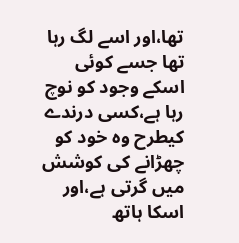تھا،اور اسے لگ رہا تھا جسے کوئی اسکے وجود کو نوچ رہا ہے،کسی درندے کیطرح وہ خود کو چھڑانے کی کوشش میں گرتی ہے،اور اسکا ہاتھ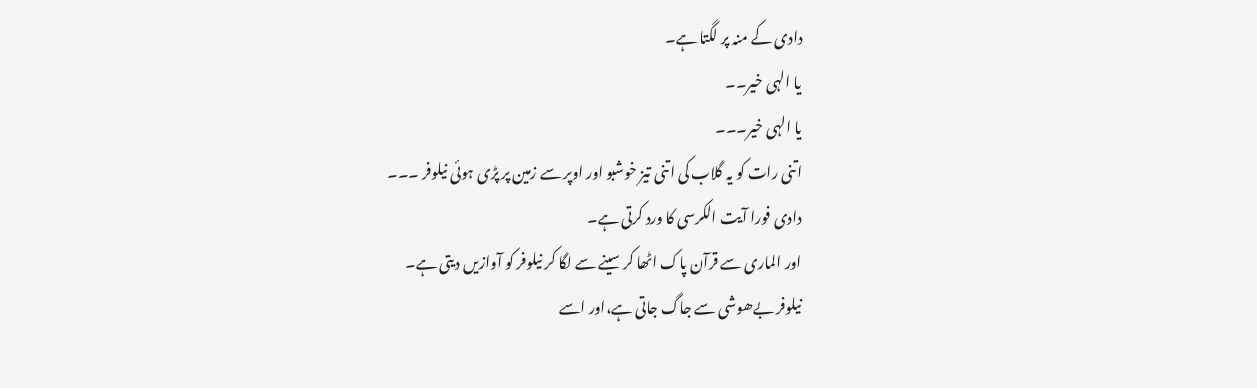دادی کے منہ پر لگتا ہے۔
یا الہی خیر۔۔
یا الہی خیر۔۔۔
اتنی رات کو یہ گلاب کی اتنی تیز خوشبو اور اوپر سے زمین پر پڑی ہوئی نیلوفر ۔۔۔
دادی فورا آیت الکرسی کا ورد کرتی ہے۔
اور الماری سے قرآن پاک اٹھا کر سینے سے لگا کر نیلوفر کو آوازیں دیتی ہے۔
نیلوفر بےھوشی سے جاگ جاتی ہے،اور اسے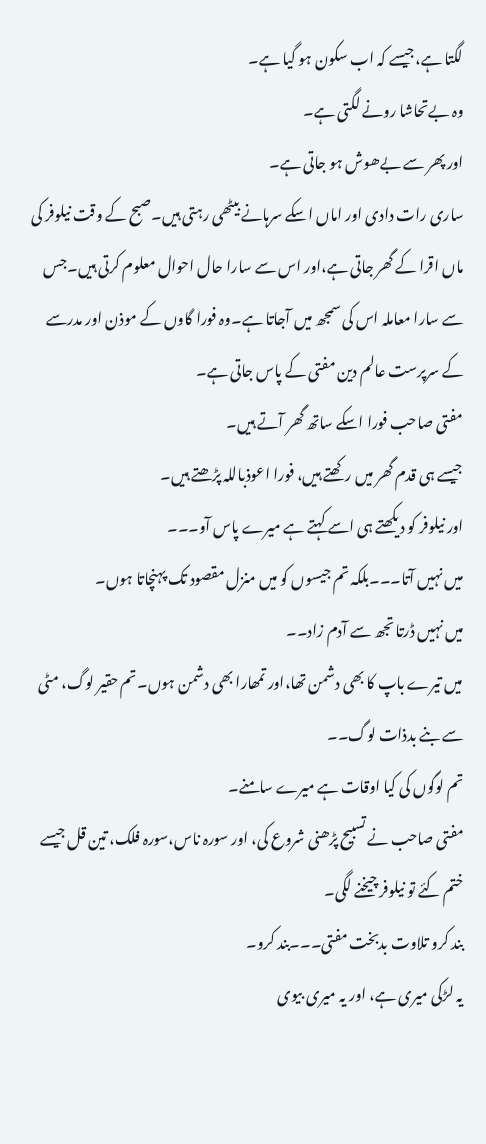لگتا ہے،جیسے کہ اب سکون ہو گیا ہے۔
وہ بےتحاشا رونے لگتی ہے۔
اور پھر سے بےھوش ہو جاتی ہے۔
ساری رات دادی اور اماں اسکے سرہانے بیٹھی رہتی ہیں۔صبح کے وقت نیلوفر کی ماں اقرا کے گھر جاتی ہے،اور اس سے سارا حال احوال معلوم کرتی ہیں۔جس سے سارا معاملہ اس کی سمجھ میں آجاتا ہے۔وہ فورا گاوں کے موذن اور مدرسے کے سرپرست عالم دین مفتی کے پاس جاتی ہے۔
مفتی صاحب فورا اسکے ساتھ گھر آتے ہیں۔
جیسے ہی قدم گھر میں رکھتے ہیں، فورا اعوذباللہ پڑھتے ہیں۔
اور نیلوفر کو دیکھتے ہی اسے کہتے ہے میرے پاس آو۔۔۔
میں نہیں آتا۔۔۔بلکہ تم جیسوں کو میں منزل مقصود تک پہنچاتا ہوں۔
میں نہیں ڈرتا تجھ سے آدم زاد۔۔
میں تیرے باپ کا بھی دشمن تھا،اور تمھارا بھی دشمن ہوں۔تم حقیر لوگ، مٹی سے بنے بدذات لوگ۔۔
تم لوگوں کی کیا اوقات ہے میرے سامنے۔
مفتی صاحب نے تسبیح پڑھنی شروع کی، اور سورہ ناس،سورہ فلک، تین قل جیسے ختم کئے تو نیلوفر چیخنے لگی۔
بند کرو تلاوت بدبخت مفتی۔۔۔بند کرو۔
یہ لڑکی میری ہے، اور یہ میری بیوی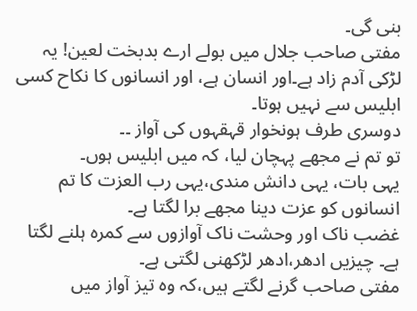بنی گی۔
مفتی صاحب جلال میں بولے ارے بدبخت لعین! یہ لڑکی آدم زاد ہے۔اور انسان ہے، اور انسانوں کا نکاح کسی ابلیس سے نہیں ہوتا۔
دوسری طرف ہونخوار قہقہوں کی آواز ۔۔
تو تم نے مجھے پہچان لیا، کہ میں ابلیس ہوں۔
یہی بات، یہی دانش مندی،یہی رب العزت کا تم انسانوں کو عزت دینا مجھے برا لگتا ہے۔
غضب ناک اور وحشت ناک آوازوں سے کمرہ ہلنے لگتا ہے۔ چیزیں ادھر،ادھر لڑکھنی لگتی ہے۔
مفتی صاحب گرنے لگتے ہیں،کہ وہ تیز آواز میں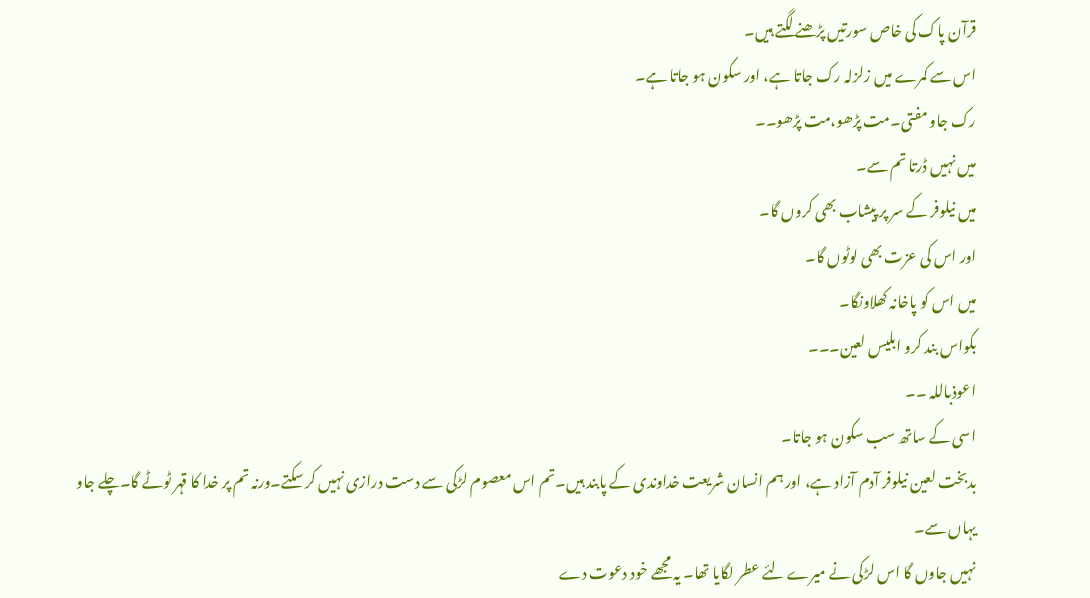قرآن پاک کی خاص سورتیں پڑھنے لگتے ہیں۔
اس سے کمرے میں زلزلہ رک جاتا ہے، اور سکون ہو جاتا ہے۔
رک جاو مفتی۔مت پڑھو،مت پڑھو۔۔
میں نہیں ڈرتا تم سے۔
میں نیلوفر کے سر پر پیشاب بھی کروں گا۔
اور اس کی عزت بھی لوٹوں گا۔
میں اس کو پاخانہ کھلاونگا۔
بکواس بند کرو ابلیس لعین۔۔۔
اعوذباللہ ۔۔
اسی کے ساتھ سب سکون ہو جاتا۔
بدبخت لعین نیلوفر آدم آزاد ہے، اور ہم انسان شریعت خداوندی کے پابند ہیں۔تم اس معصوم لڑکی سے دست درازی نہیں کر سکتے۔ورنہ تم پر خدا کا قہر ٹوٹے گا۔چلے جاو یہاں سے۔
نہیں جاوں گا اس لڑکی نے میرے لئے عطر لگایا تھا۔ یہ مجھے خود دعوت دے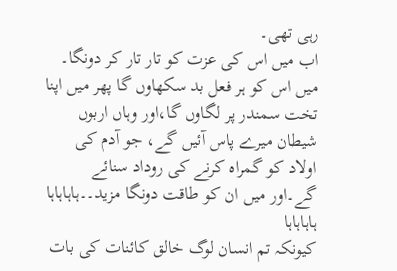رہی تھی۔
اب میں اس کی عزت کو تار تار کر دونگا۔
میں اس کو ہر فعل بد سکھاوں گا پھر میں اپنا تخت سمندر پر لگاوں گا،اور وہاں اربوں شیطان میرے پاس آئیں گے، جو آدم کی اولاد کو گمراہ کرنے کی روداد سنائے گے۔اور میں ان کو طاقت دونگا مزید۔۔ہاہاہاہا ہاہاہاہا
کیونکہ تم انسان لوگ خالق کائنات کی بات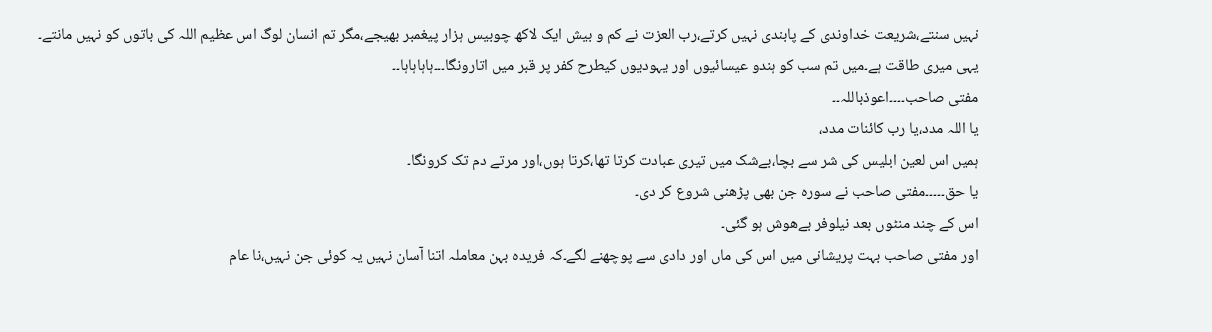نہیں سنتے،شریعت خداوندی کے پابندی نہیں کرتے،رب العزت نے کم و بیش ایک لاکھ چوبیس ہزار پیغمبر بھیجے،مگر تم انسان لوگ اس عظیم اللہ کی باتوں کو نہیں مانتے۔
یہی میری طاقت ہے۔میں تم سب کو ہندو عیسائیوں اور یہودیوں کیطرح کفر پر قبر میں اتارونگا۔۔۔ہاہاہاہا۔۔
مفتی صاحب۔۔۔۔اعوذباللہ۔۔
یا اللہ مدد،یا رب کائنات مدد،
ہمیں اس لعین ابلیس کی شر سے بچا،بےشک میں تیری عبادت کرتا تھا،کرتا ہوں،اور مرتے دم تک کرونگا۔
یا حق۔۔۔۔۔مفتی صاحب نے سورہ جن بھی پڑھنی شروع کر دی۔
اس کے چند منٹوں بعد نیلوفر بےھوش ہو گئی۔
اور مفتی صاحب بہت پریشانی میں اس کی ماں اور دادی سے پوچھنے لگے۔کہ فریدہ بہن معاملہ اتنا آسان نہیں یہ کوئی جن نہیں،نا عام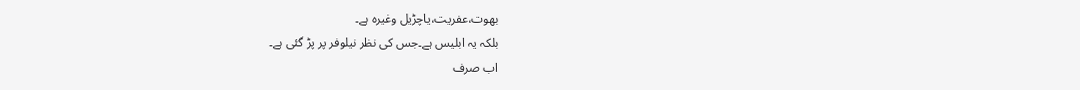بھوت،عفریت،یاچڑیل وغیرہ ہے۔
بلکہ یہ ابلیس ہے۔جس کی نظر نیلوفر پر پڑ گئی ہے۔
اب صرف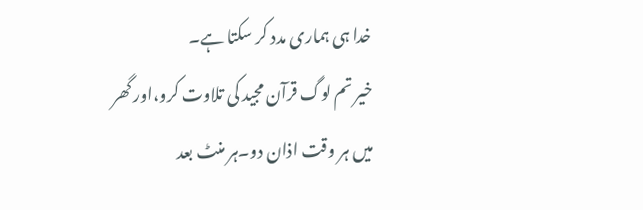خدا ہی ہماری مدد کر سکتا ہے۔
خیر تم لوگ قرآن مجید کی تلاوت کرو،اور گھر میں ہر وقت اذان دو۔ہر منٹ بعد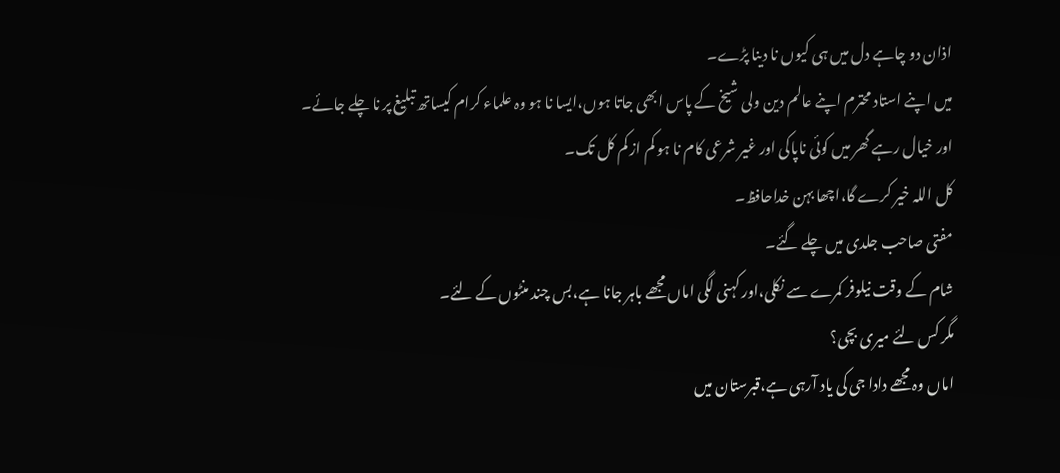اذان دو چاہے دل میں ہی کیوں نا دینا پڑے۔
میں اپنے استاد محترم اپنے عالم دین ولی شیخ کے پاس ابھی جاتا ہوں،ایسا نا ہو وہ علماء کرام کیساتھ تبلیغ پر نا چلے جائے۔
اور خیال رہے گھر میں کوئی ناپاکی اور غیر شرعی کام نا ہو کم از کم کل تک۔
کل اللہ خیر کرے گا،اچھا بہن خداحافظ۔
مفتی صاحب جلدی میں چلے گئے۔
شام کے وقت نیلوفر کمرے سے نکلی،اور کہنی لگی اماں مجھے باہر جانا ہے،بس چند منٹوں کے لئے۔
مگر کس لئے میری بچی؟
اماں وہ مجھے دادا جی کی یاد آرہی ہے،قبرستان میں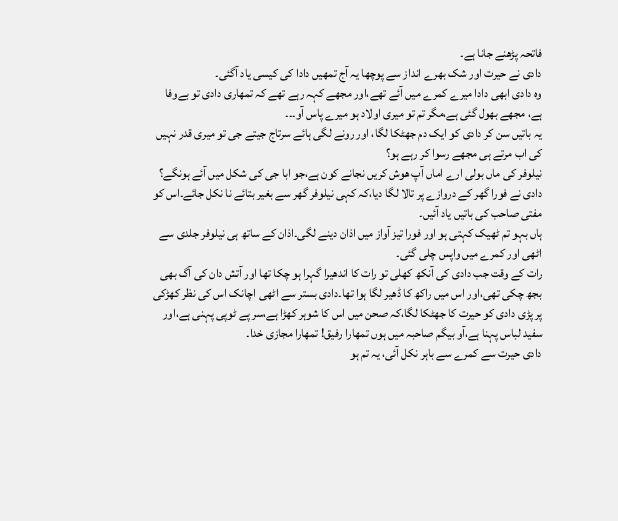فاتحہ پڑھنے جانا ہے۔
دادی نے حیرت اور شک بھرے انداز سے پوچھا یہ آج تمھیں دادا کی کیسی یاد آگئی۔
وہ دادی ابھی دادا میرے کمرے میں آئے تھے،اور مجھے کہہ رہے تھے کہ تمھاری دادی تو بےوفا ہے، مجھے بھول گئی ہے،مگر تم تو میری اولاد ہو میرے پاس آو۔۔۔
یہ باتیں سن کر دادی کو ایک دم جھٹکا لگا، اور رونے لگی ہائے سرتاج جیتے جی تو میری قدر نہیں کی اب مرتے ہی مجھے رسوا کر رہے ہو؟
نیلوفر کی ماں بولی ارے اماں آپ ھوش کریں نجانے کون ہے،جو ابا جی کی شکل میں آئے ہونگے؟
دادی نے فورا گھر کے دروازے پر تالا لگا دیا،کہ کہی نیلوفر گھر سے بغیر بتائے نا نکل جائے۔اس کو مفتی صاحب کی باتیں یاد آئیں۔
ہاں بہو تم ٹھیک کہتی ہو اور فورا تیز آواز میں اذان دینے لگی۔اذان کے ساتھ ہی نیلوفر جلدی سے اٹھی اور کمرے میں واپس چلی گئی۔
رات کے وقت جب دادی کی آنکھ کھلی تو رات کا اندھیرا گہرا ہو چکا تھا اور آتش دان کی آگ بھی بجھ چکی تھی،اور اس میں راکھ کا ڈھیر لگا ہوا تھا۔دادی بستر سے اٹھی اچانک اس کی نظر کھڑکی پر پڑی دادی کو حیرت کا جھٹکا لگا،کہ صحن میں اس کا شوہر کھڑا ہے،سر پے ٹوپی پہنی ہے،اور سفید لباس پہنا ہے،آو بیگم صاحبہ میں ہوں تمھارا رفیق! تمھارا مجازی خدا۔
دادی حیرت سے کمرے سے باہر نکل آئی، یہ تم ہو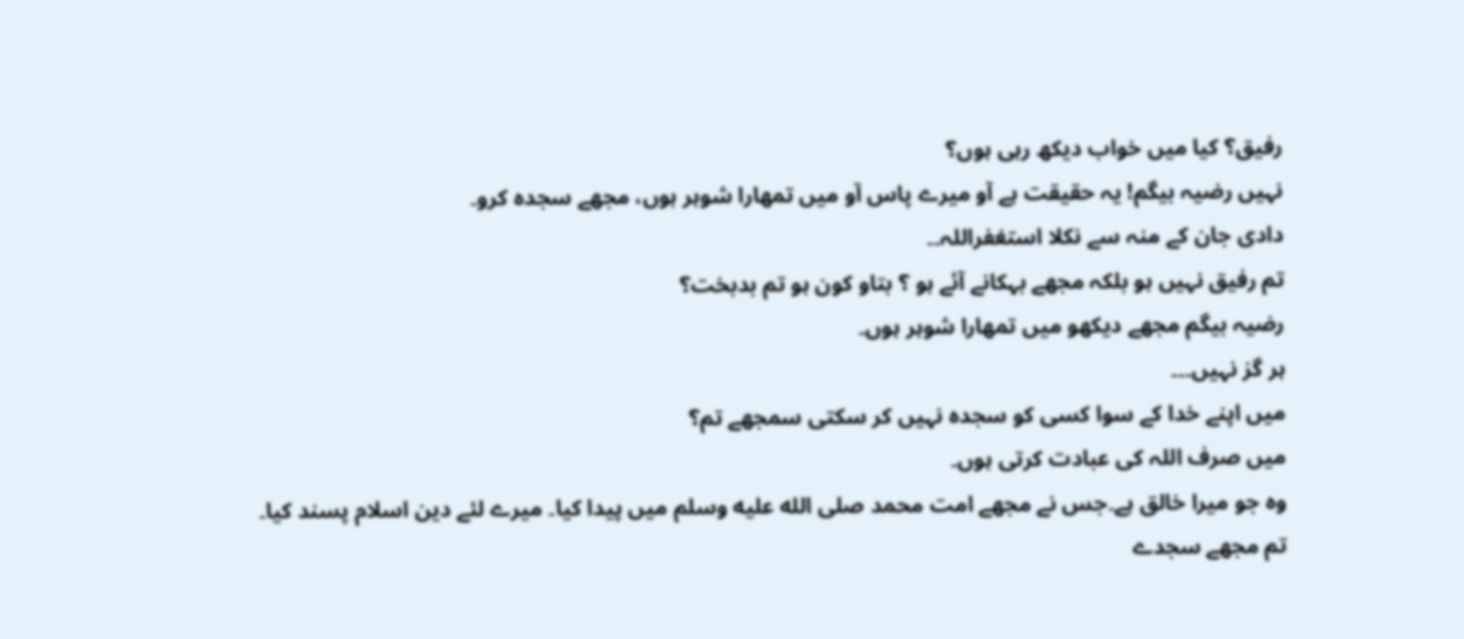رفیق؟ کیا میں خواب دیکھ رہی ہوں؟
نہیں رضیہ بیگم! یہ حقیقت ہے آو میرے پاس آو میں تمھارا شوہر ہوں، مجھے سجدہ کرو۔
دادی جان کے منہ سے نکلا استغفراللہ۔۔
تم رفیق نہیں ہو بلکہ مجھے بہکانے آئے ہو ؟ بتاو کون ہو تم بدبخت؟
رضیہ بیگم مجھے دیکھو میں تمھارا شوہر ہوں۔
ہر گز نہیں۔۔۔
میں اپنے خدا کے سوا کسی کو سجدہ نہیں کر سکتی سمجھے تم؟
میں صرف اللہ کی عبادت کرتی ہوں۔
وہ جو میرا خالق ہے۔جس نے مجھے امت محمد صلى الله عليه وسلم میں پیدا کیا۔ میرے لئے دین اسلام پسند کیا۔
تم مجھے سجدے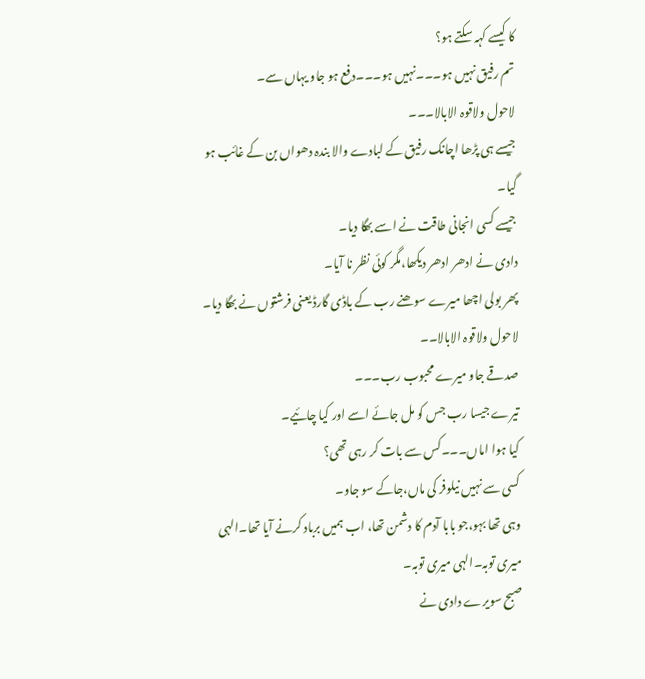کا کیسے کہہ سکتے ہو؟
تم رفیق نہیں ہو۔۔۔نہیں ہو۔۔۔دفع ہو جاو یہاں سے۔
لاحول ولاقوہ الابالا۔۔۔
جیسے ہی پڑھا اچانک رفیق کے لبادے والا بندہ دھواں بن کے غائب ہو گیا۔
جیسے کسی انجانی طاقت نے اسے بھگا دیا۔
دادی نے ادھر ادھر دیکھا،مگر کوئی نظر نا آیا۔
پھر بولی اچھا میرے سوھنے رب کے باڈی گارڈ یعنی فرشتوں نے بھگا دیا۔
لاحول ولاقوہ الابالا۔۔
صدقے جاو میرے محبوب رب۔۔۔
تیرے جیسا رب جس کو مل جائے اسے اور کیا چائیے۔
کیا ہوا اماں۔۔۔کس سے بات کر رہی تھی؟
کسی سے نہیں نیلوفر کی ماں،جاکے سو جاو۔
وہی تھا بہو،جو بابا آدم کا دشمن تھا، اب ہمیں برباد کرنے آیا تھا۔الہی میری توبہ۔الہی میری توبہ۔
صبح سویرے دادی نے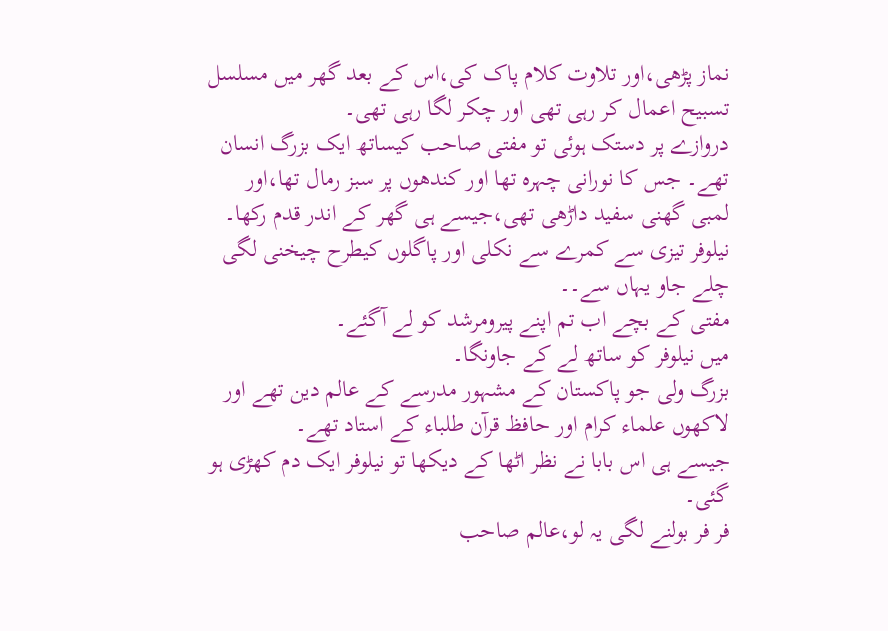نماز پڑھی،اور تلاوت کلام پاک کی،اس کے بعد گھر میں مسلسل تسبیح اعمال کر رہی تھی اور چکر لگا رہی تھی۔
دروازے پر دستک ہوئی تو مفتی صاحب کیساتھ ایک بزرگ انسان تھے۔ جس کا نورانی چہرہ تھا اور کندھوں پر سبز رمال تھا،اور لمبی گھنی سفید داڑھی تھی،جیسے ہی گھر کے اندر قدم رکھا۔
نیلوفر تیزی سے کمرے سے نکلی اور پاگلوں کیطرح چیخنی لگی چلے جاو یہاں سے۔۔
مفتی کے بچے اب تم اپنے پیرومرشد کو لے آگئے۔
میں نیلوفر کو ساتھ لے کے جاونگا۔
بزرگ ولی جو پاکستان کے مشہور مدرسے کے عالم دین تھے اور لاکھوں علماء کرام اور حافظ قرآن طلباء کے استاد تھے۔
جیسے ہی اس بابا نے نظر اٹھا کے دیکھا تو نیلوفر ایک دم کھڑی ہو گئی۔
فر فر بولنے لگی یہ لو،عالم صاحب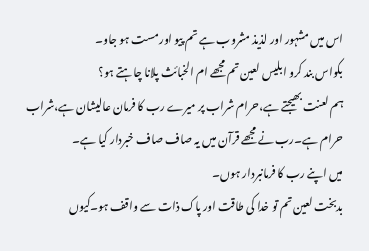اس میں مشہور اور لذیذ مشروب ہے تم پیو اور مست ہو جاو۔
بکواس بند کرو ابلیس لعین تم مجھے ام الخبائث پلانا چاہتے ہو؟
ہم لعنت بھیجتے ہے،حرام شراب پر میرے رب کا فرمان عالیشان ہے،شراب حرام ہے۔رب نے مجھے قرآن میں یہ صاف صاف خبردار کیا ہے۔
میں اپنے رب کا فرمانبردار ہوں۔
بدبخت لعین تم تو خدا کی طاقت اور پاک ذات سے واقف ہو۔کیوں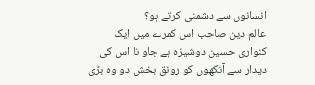انسانوں سے دشمنی کرتے ہو؟
عالم دین صاحب اس کمرے میں ایک کنواری حسین دوشیزہ ہے جاو نا اس کی دیدار سے آنکھوں کو رونق بخش دو وہ بڑی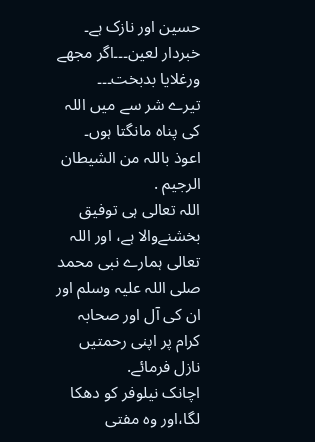حسین اور نازک ہے۔
خبردار لعین۔۔۔اگر مجھے ورغلایا بدبخت۔۔۔
تیرے شر سے میں اللہ کی پناہ مانگتا ہوں۔
اعوذ باللہ من الشيطان الرجيم .
اللہ تعالى ہى توفيق بخشنےوالا ہے، اور اللہ تعالى ہمارے نبى محمد صلى اللہ عليہ وسلم اور ان كى آل اور صحابہ كرام پر اپنى رحمتيں نازل فرمائے.
اچانک نیلوفر کو دھکا لگا،اور وہ مفتی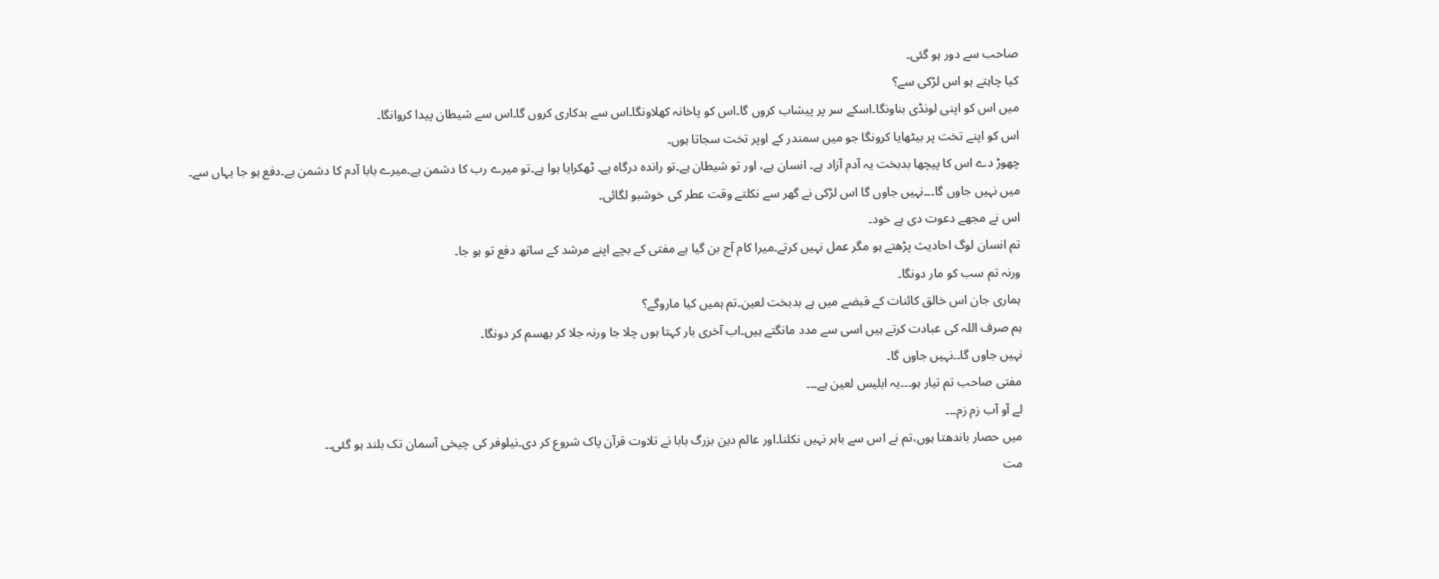صاحب سے دور ہو گئی۔
کیا چاہتے ہو اس لڑکی سے؟
میں اس کو اپنی لونڈی بناونگا۔اسکے سر پر پیشاب کروں گا۔اس کو پاخانہ کھلاونگا۔اس سے بدکاری کروں گا۔اس سے شیطان پیدا کروانگا۔
اس کو اپنے تخت پر بیٹھایا کرونگا جو میں سمندر کے اوپر تخت سجاتا ہوں۔
چھوڑ دے اس کا پیچھا بدبخت یہ آدم آزاد ہے۔ انسان ہے، اور تو شیطان ہے۔تو راندہ درگاہ ہے۔ ٹھکرایا ہوا ہے۔تو میرے رب کا دشمن ہے۔میرے بابا آدم کا دشمن ہے۔دفع ہو جا یہاں سے۔
میں نہیں جاوں گا۔۔۔نہیں جاوں گا اس لڑکی نے گھر سے نکلتے وقت عطر کی خوشبو لگائی۔
اس نے مجھے دعوت دی ہے خود۔
تم انسان لوگ احادیث پڑھتے ہو مگر عمل نہیں کرتے۔میرا کام آج بن گیا ہے مفتی کے بچے اپنے مرشد کے ساتھ دفع تو ہو جا۔
ورنہ تم سب کو مار دونگا۔
ہماری جان اس خالق کائنات کے قبضے میں ہے بدبخت لعین۔تم ہمیں کیا ماروگے؟
ہم صرف اللہ کی عبادت کرتے ہیں اسی سے مدد مانگتے ہیں۔اب آخری بار کہتا ہوں چلا جا ورنہ جلا کر بھسم کر دونگا۔
نہیں جاوں گا۔۔نہیں جاوں گا۔
مفتی صاحب تم تیار ہو۔۔۔یہ ابلیس لعین ہے۔۔۔
لے آو آب زم زم۔۔۔
میں حصار باندھتا ہوں،تم نے اس سے باہر نہیں نکلنا۔اور عالم دین بزرگ بابا نے تلاوت قرآن پاک شروع کر دی۔نیلوفر کی چیخی آسمان تک بلند ہو گئی۔۔
مت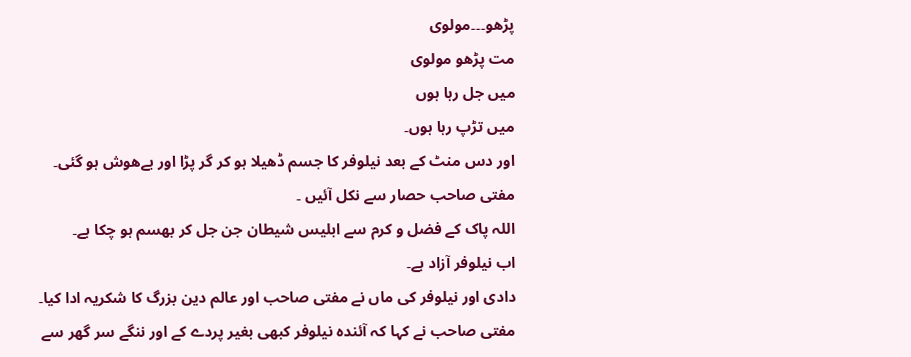پڑھو۔۔۔مولوی
مت پڑھو مولوی
میں جل رہا ہوں
میں تڑپ رہا ہوں۔
اور دس منٹ کے بعد نیلوفر کا جسم ڈھیلا ہو کر گر پڑا اور بےھوش ہو گئی۔
مفتی صاحب حصار سے نکل آئیں ۔
اللہ پاک کے فضل و کرم سے ابلیس شیطان جن جل کر بھسم ہو چکا ہے۔
اب نیلوفر آزاد ہے۔
دادی اور نیلوفر کی ماں نے مفتی صاحب اور عالم دین بزرگ کا شکریہ ادا کیا۔
مفتی صاحب نے کہا کہ آئندہ نیلوفر کبھی بغیر پردے کے اور ننگے سر گھر سے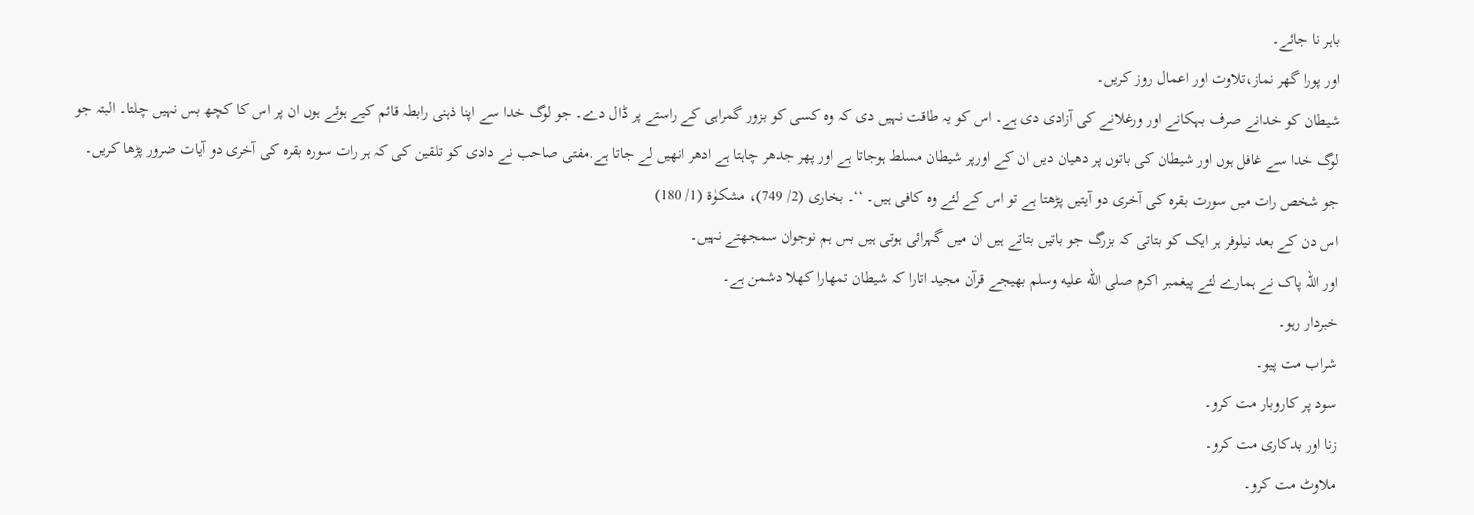باہر نا جائے۔
اور پورا گھر نماز،تلاوت اور اعمال روز کریں۔
شیطان کو خدانے صرف بہکانے اور ورغلانے کی آزادی دی ہے۔ اس کو یہ طاقت نہیں دی کہ وہ کسی کو بزور گمراہی کے راستے پر ڈال دے۔ جو لوگ خدا سے اپنا ذہنی رابطہ قائم کيے ہوئے ہوں ان پر اس کا کچھ بس نہیں چلتا۔ البتہ جو لوگ خدا سے غافل ہوں اور شیطان کی باتوں پر دھیان دیں ان کے اورپر شیطان مسلط ہوجاتا ہے اور پھر جدھر چاہتا ہے ادھر انھیں لے جاتا ہے.مفتی صاحب نے دادی کو تلقین کی کہ ہر رات سورہ بقرہ کی آخری دو آیات ضرور پڑھا کریں۔
جو شخص رات میں سورت بقرہ کی آخری دو آیتیں پڑھتا ہے تو اس کے لئے وہ کافی ہیں۔ ‘‘۔ بخاری (2/ 749)، مشکوٰۃ (1/ 180)
اس دن کے بعد نیلوفر ہر ایک کو بتاتی کہ بزرگ جو باتیں بتاتے ہیں ان میں گہرائی ہوتی ہیں بس ہم نوجوان سمجھتے نہیں۔
اور اللہ پاک نے ہمارے لئے پیغمبر اکرم صلى الله عليه وسلم بھیجے قرآن مجید اتارا کہ شیطان تمھارا کھلا دشمن ہے۔
خبردار رہو۔
شراب مت پیو۔
سود پر کاروبار مت کرو۔
زنا اور بدکاری مت کرو۔
ملاوٹ مت کرو۔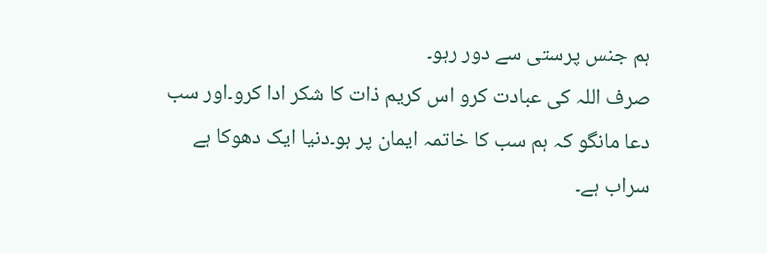ہم جنس پرستی سے دور رہو۔
صرف اللہ کی عبادت کرو اس کریم ذات کا شکر ادا کرو۔اور سب دعا مانگو کہ ہم سب کا خاتمہ ایمان پر ہو۔دنیا ایک دھوکا ہے سراب ہے۔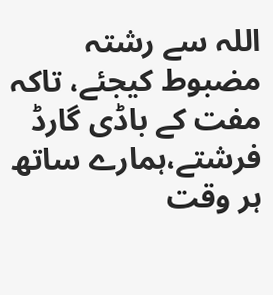اللہ سے رشتہ مضبوط کیجئے، تاکہ مفت کے باڈی گارڈ فرشتے،ہمارے ساتھ ہر وقت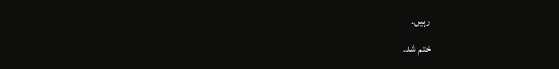رہیں۔
ختم شد۔